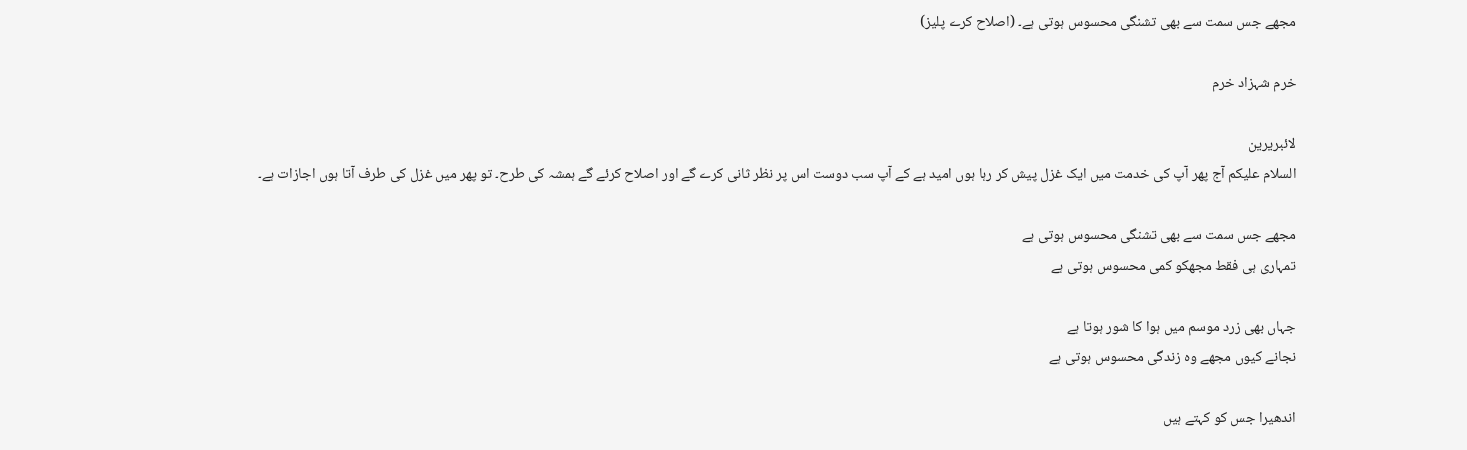مجھے جس سمت سے بھی تشنگی محسوس ہوتی ہے۔ (اصلاح کرے پلیز)

خرم شہزاد خرم

لائبریرین
السلام علیکم آج پھر آپ کی خدمت میں ایک غزل پیش کر رہا ہوں امید ہے کے آپ سب دوست اس پر نظر ثانی کرے گے اور اصلاح کرئے گے ہمشہ کی طرح۔ تو پھر میں غزل کی طرف آتا ہوں اجازات ہے۔

مجھے جس سمت سے بھی تشنگی محسوس ہوتی ہے
تمہاری ہی فقط مجھکو کمی محسوس ہوتی ہے

جہاں بھی زرد موسم میں ہوا کا شور ہوتا ہے
نجانے کیوں مجھے وہ زندگی محسوس ہوتی ہے

اندھیرا جس کو کہتے ہیں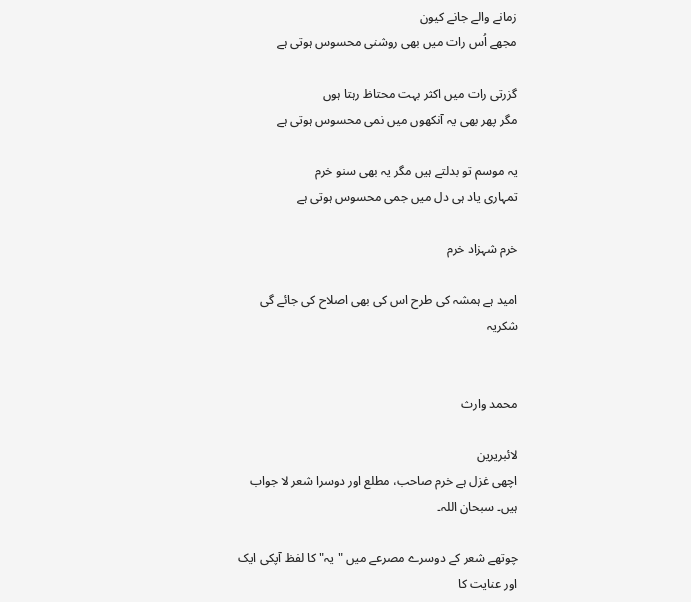زمانے والے جانے کیون
مجھے اُس رات میں بھی روشنی محسوس ہوتی ہے

گزرتی رات میں اکثر بہت محتاظ رہتا ہوں
مگر پھر بھی یہ آنکھوں میں نمی محسوس ہوتی ہے

یہ موسم تو بدلتے ہیں مگر یہ بھی سنو خرم
تمہاری یاد ہی دل میں جمی محسوس ہوتی ہے

خرم شہزاد خرم

امید ہے ہمشہ کی طرح اس کی بھی اصلاح کی جائے گی شکریہ


محمد وارث

لائبریرین
اچھی غزل ہے خرم صاحب، مطلع اور دوسرا شعر لا جواب ہیں۔ سبحان اللہ۔

چوتھے شعر کے دوسرے مصرعے میں "یہ" کا لفظ آپکی ایک اور عنایت کا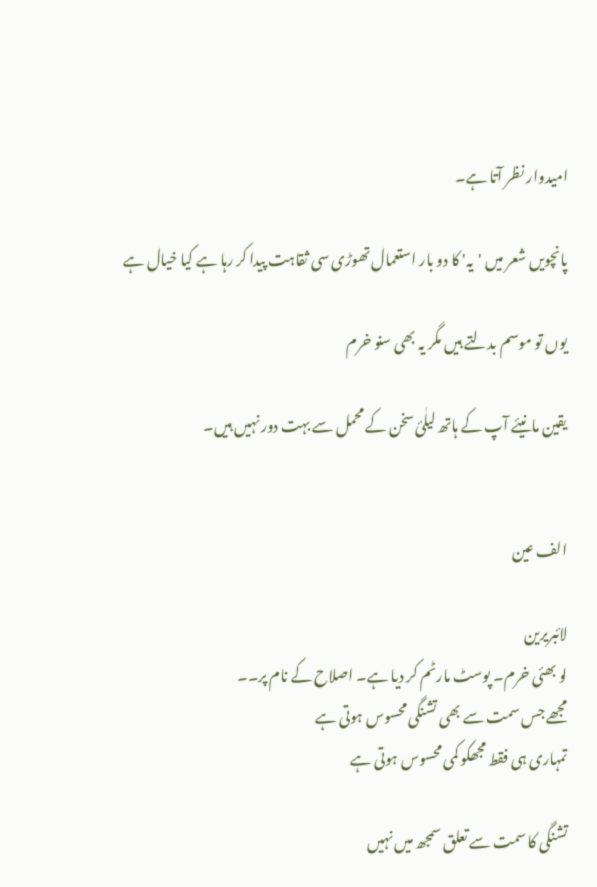امیدوار نظر آتا ہے۔

پانچویں شعر میں 'یہ' کا دو بار استعمال تھوڑی سی ثقاہت پیدا کر رہا ہے کیا خیال ہے

یوں تو موسم بدلتے ہیں مگر یہ بھی سنو خرم

یقین مانیئے آپ کے ہاتھ لیلٰیٔ سخن کے محمل سے بہت دور نہیں ہیں۔


الف عین

لائبریرین
لو بھئی خرم۔ پوسٹ مارٹم کر دیا ہے۔ اصلاح کے نام پر۔۔
مجھے جس سمت سے بھی تشنگی محسوس ہوتی ہے
تمہاری ہی فقط مجھکو کمی محسوس ہوتی ہے

تشنگی کا سمت سے تعلق سمجھ میں نہیں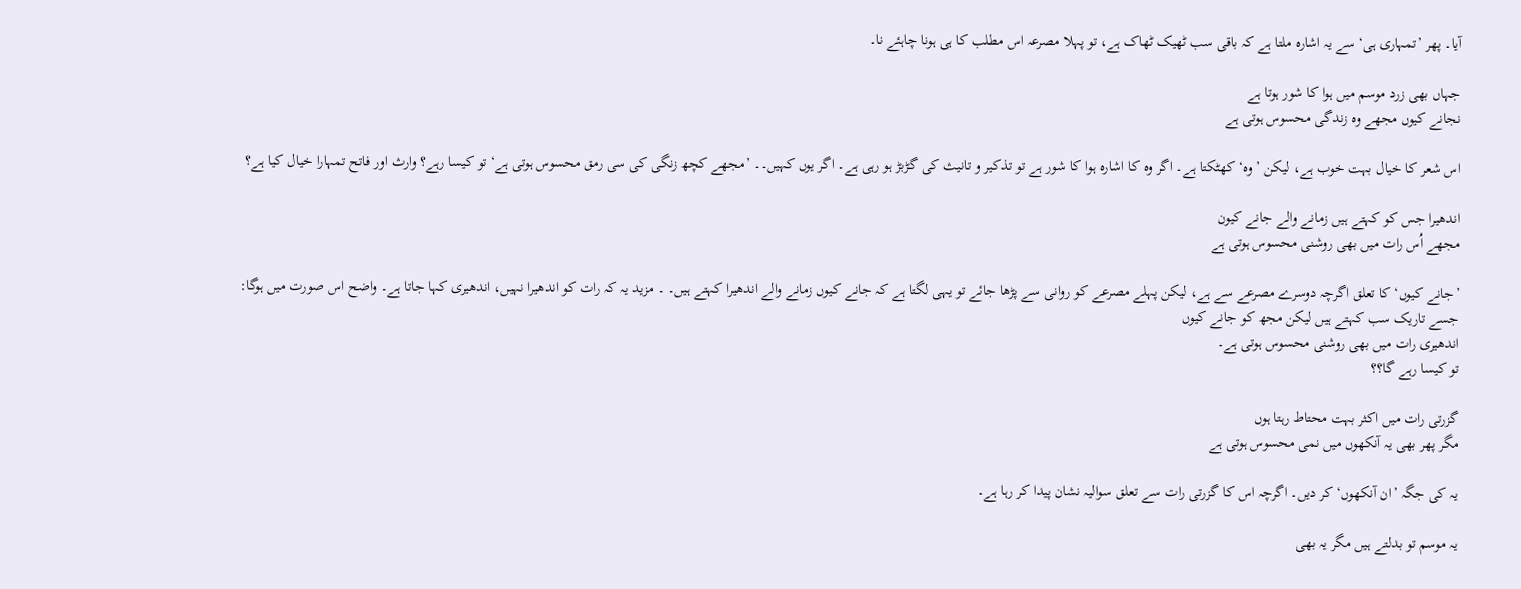آیا۔ پھر ’تمہاری ہی‘ سے یہ اشارہ ملتا ہے کہ باقی سب ٹھیک ٹھاک ہے، تو پہلا مصرعہ اس مطلب کا ہی ہونا چاہئے نا۔

جہاں بھی زرد موسم میں ہوا کا شور ہوتا ہے
نجانے کیوں مجھے وہ زندگی محسوس ہوتی ہے

اس شعر کا خیال بہت خوب ہے، لیکن ’وہ‘ کھٹکتا ہے۔ اگر وہ کا اشارہ ہوا کا شور ہے تو تذکیر و تانیث کی گڑبڑ ہو رہی ہے۔ اگر یوں کہیں۔۔ ’مجھے کچھ زنگی کی سی رمق محسوس ہوتی ہے‘ تو کیسا رہے؟ وارث اور فاتح تمہارا خیال کیا ہے؟

اندھیرا جس کو کہتے ہیں زمانے والے جانے کیون
مجھے اُس رات میں بھی روشنی محسوس ہوتی ہے

’جانے کیوں‘ کا تعلق اگرچہ دوسرے مصرعے سے ہے، لیکن پہلے مصرعے کو روانی سے پڑھا جائے تو یہی لگتا ہے کہ جانے کیوں زمانے والے اندھیرا کہتے ہیں۔ ۔ مزید یہ کہ رات کو اندھیرا نہیں، اندھیری کہا جاتا ہے۔ واضح اس صورت میں ہوگا:
جسے تاریک سب کہتے ہیں لیکن مجھ کو جانے کیوں
اندھیری رات میں بھی روشنی محسوس ہوتی ہے۔
تو کیسا رہے گا؟؟

گزرتی رات میں اکثر بہت محتاط رہتا ہوں
مگر پھر بھی یہ آنکھوں میں نمی محسوس ہوتی ہے

یہ کی جگہ ’ان آنکھوں‘ کر دیں۔ اگرچہ اس کا گزرتی رات سے تعلق سوالیہ نشان پیدا کر رہا ہے۔

یہ موسم تو بدلتے ہیں مگر یہ بھی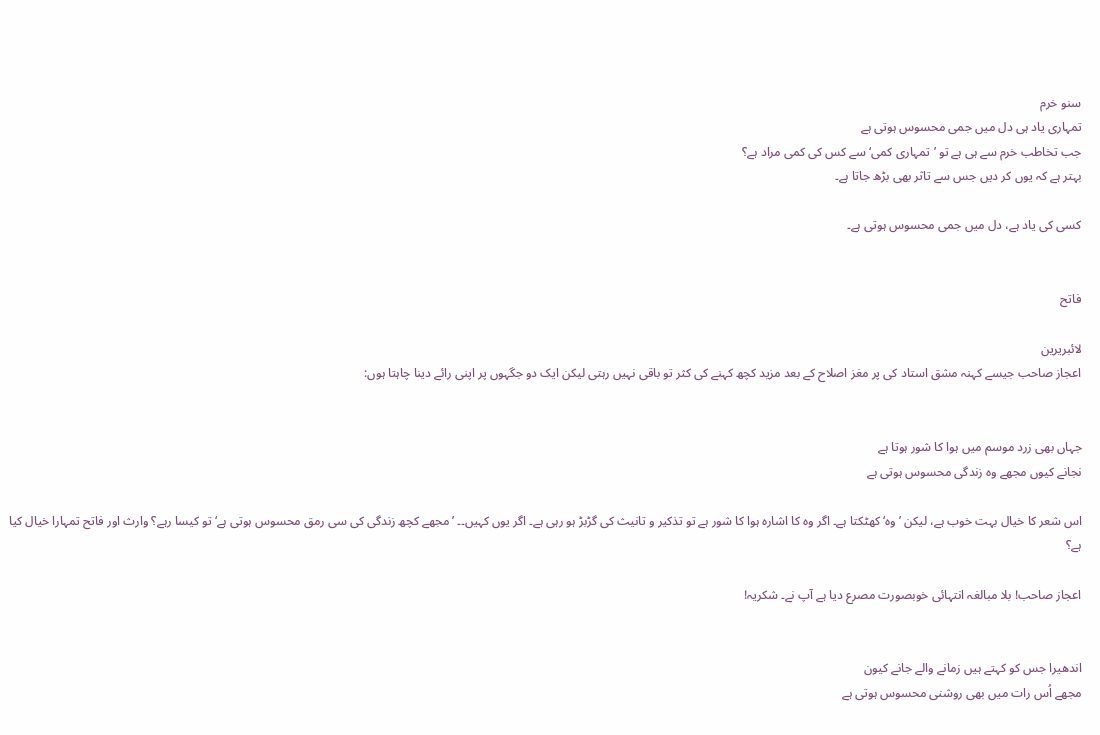سنو خرم
تمہاری یاد ہی دل میں جمی محسوس ہوتی ہے
جب تخاطب خرم سے ہی ہے تو ’تمہاری کمی‘ سے کس کی کمی مراد ہے؟
بہتر ہے کہ یوں کر دیں جس سے تاثر بھی بڑھ جاتا ہے۔

کسی کی یاد ہے، دل میں جمی محسوس ہوتی ہے۔


فاتح

لائبریرین
اعجاز صاحب جیسے کہنہ مشق استاد کی پر مغز اصلاح کے بعد مزید کچھ کہنے کی کثر تو باقی نہیں رہتی لیکن ایک دو جگہوں‌ پر اپنی رائے دینا چاہتا ہوں:


جہاں بھی زرد موسم میں ہوا کا شور ہوتا ہے
نجانے کیوں مجھے وہ زندگی محسوس ہوتی ہے

اس شعر کا خیال بہت خوب ہے، لیکن ’وہ‘ کھٹکتا ہے۔ اگر وہ کا اشارہ ہوا کا شور ہے تو تذکیر و تانیث کی گڑبڑ ہو رہی ہے۔ اگر یوں کہیں۔۔ ’مجھے کچھ زندگی کی سی رمق محسوس ہوتی ہے‘ تو کیسا رہے؟ وارث اور فاتح تمہارا خیال کیا ہے؟

اعجاز صاحب! بلا مبالغہ انتہائی خوبصورت مصرع دیا ہے آپ نے۔ شکریہ!


اندھیرا جس کو کہتے ہیں زمانے والے جانے کیون
مجھے اُس رات میں بھی روشنی محسوس ہوتی ہے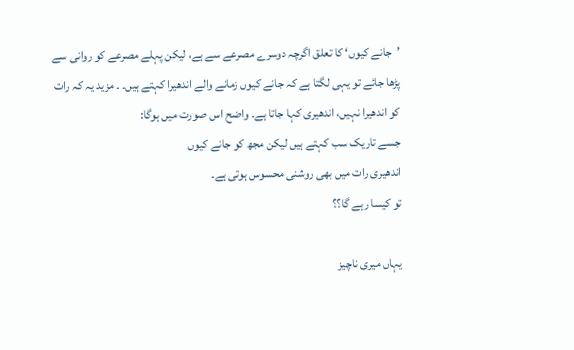’جانے کیوں‘ کا تعلق اگرچہ دوسرے مصرعے سے ہے، لیکن پہلے مصرعے کو روانی سے پڑھا جائے تو یہی لگتا ہے کہ جانے کیوں زمانے والے اندھیرا کہتے ہیں۔ ۔ مزید یہ کہ رات کو اندھیرا نہیں، اندھیری کہا جاتا ہے۔ واضح اس صورت میں ہوگا:
جسے تاریک سب کہتے ہیں لیکن مجھ کو جانے کیوں
اندھیری رات میں بھی روشنی محسوس ہوتی ہے۔
تو کیسا رہے گا؟؟

یہاں میری ناچیز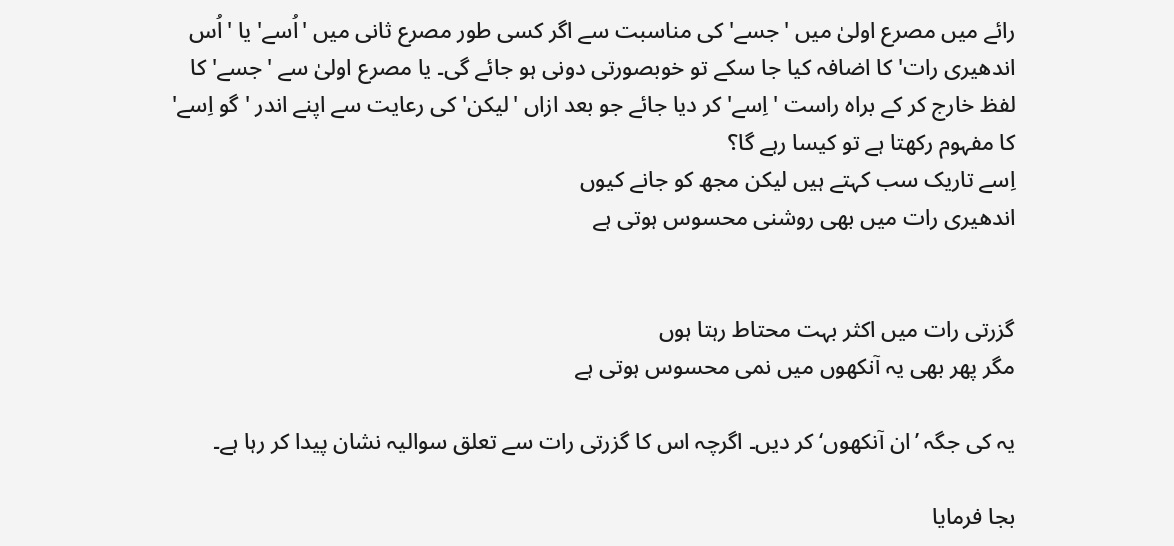رائے میں مصرع اولیٰ میں 'جسے' کی مناسبت سے اگر کسی طور مصرع ثانی میں 'اُسے' یا 'اُس اندھیری رات' کا اضافہ کیا جا سکے تو خوبصورتی دونی ہو جائے گی۔ یا مصرع اولیٰ سے 'جسے' کا لفظ خارج کر کے براہ راست 'اِسے' کر دیا جائے جو بعد ازاں 'لیکن' کی رعایت سے اپنے اندر 'گو اِسے' کا مفہوم رکھتا ہے تو کیسا رہے گا؟
اِسے تاریک سب کہتے ہیں لیکن مجھ کو جانے کیوں
اندھیری رات میں بھی روشنی محسوس ہوتی ہے


گزرتی رات میں اکثر بہت محتاط رہتا ہوں
مگر پھر بھی یہ آنکھوں میں نمی محسوس ہوتی ہے

یہ کی جگہ ’ان آنکھوں‘ کر دیں۔ اگرچہ اس کا گزرتی رات سے تعلق سوالیہ نشان پیدا کر رہا ہے۔

بجا فرمایا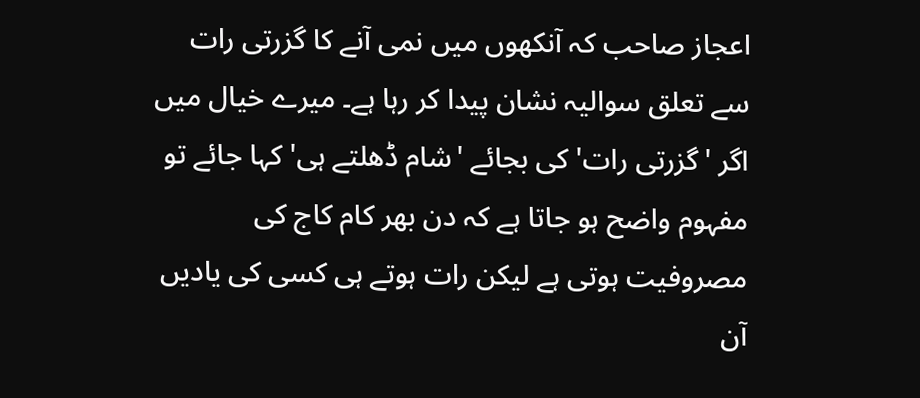اعجاز صاحب کہ آنکھوں میں نمی آنے کا گزرتی رات سے تعلق سوالیہ نشان پیدا کر رہا ہے۔ میرے خیال میں اگر 'گزرتی رات' کی بجائے 'شام ڈھلتے ہی' کہا جائے تو مفہوم واضح ہو جاتا ہے کہ دن بھر کام کاج کی مصروفیت ہوتی ہے لیکن رات ہوتے ہی کسی کی یادیں آن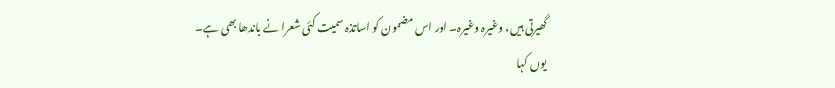گھیرتی ہیں، وغیرہ وغیرہ۔ اور اس مضمون کو اساتذہ سمیت کئی شعرا نے باندھا بھی ہے۔
یوں کہا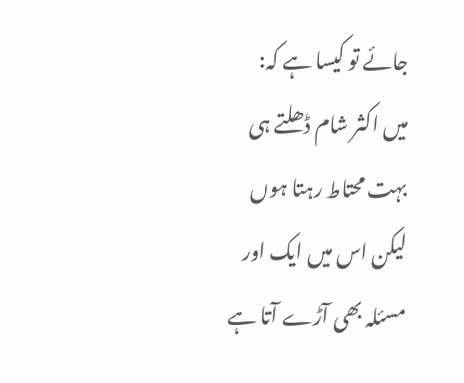جائے تو کیسا ہے کہ:
میں اکثر شام ڈھلتے ہی بہت محتاط رہتا ہوں
لیکن اس میں ایک اور مسئلہ بھی آڑے آتا ہے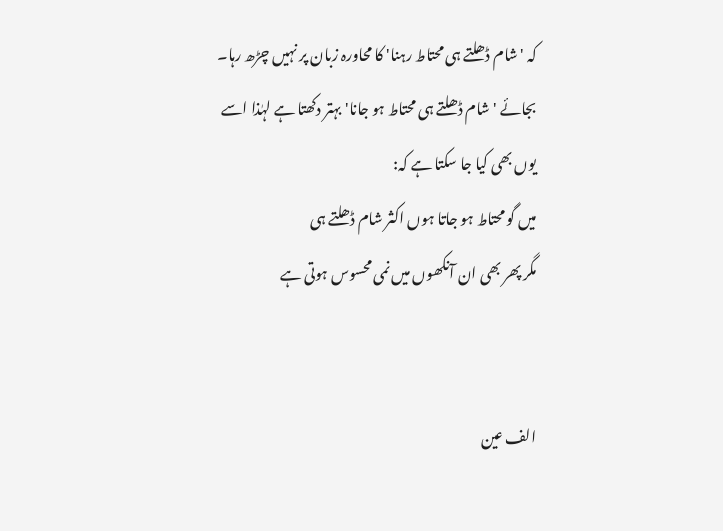کہ 'شام ڈھلتے ہی محتاط رہنا' کا محاورہ زبان پر نہیں چڑھ رہا۔ بجائے 'شام ڈھلتے ہی محتاط ہو جانا' بہتر دکھتا ہے لہٰذا اسے یوں بھی کیا جا سکتا ہے کہ:
میں گو محتاط ہو جاتا ہوں اکثر شام ڈھلتے ہی
مگر پھر بھی ان آنکھوں میں نمی محسوس ہوتی ہے


الف عین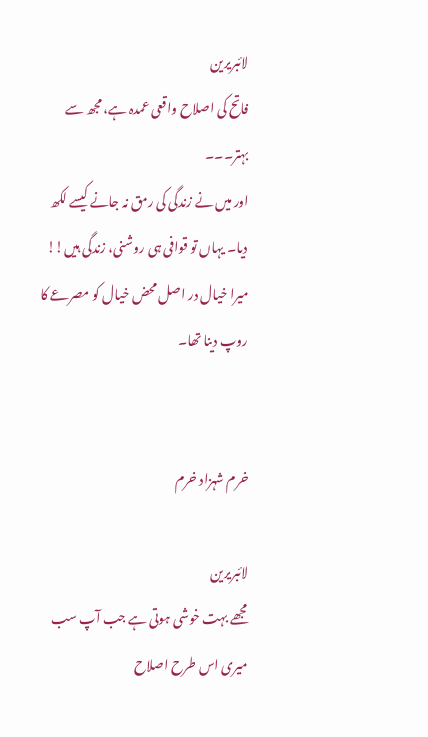لائبریرین
فاتح کی اصلاح واقعی عمدہ ہے، مجھ سے بہتر۔۔۔
اور میں نے زندگی کی رمق نہ جانے کیسے لکھ دیا۔ یہاں تو قوافی ہی روشنی، زندگی ہیں!! میرا خیال در اصل محض خیال کو مصرعے کا روپ دینا تھا۔


خرم شہزاد خرم

لائبریرین
مجھے بہت خوشی ہوتی ہے جب آپ سب میری اس طرح اصلاح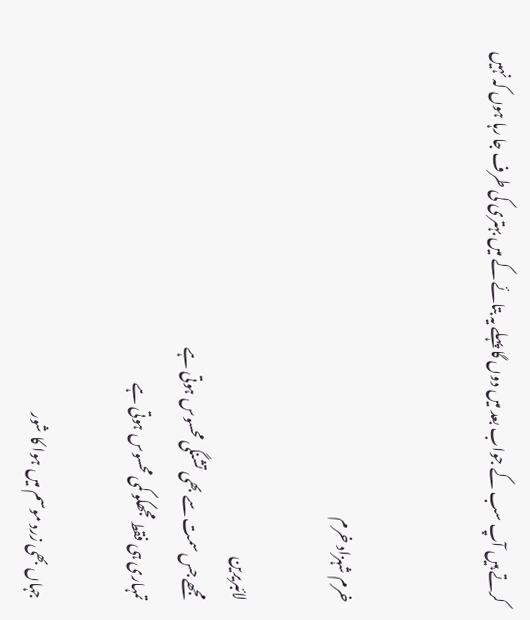کرتے ہیں آپ سب کے جواب بعد میں دوں گا پہلے یہ بتائے کے میں بہتری کی طرف جا رہا ہوں کہ نہیں


خرم شہزاد خرم

لائبریرین
مجھے جس سمت سے بھی تشنگی محسوس ہوتی ہے
تمہاری ہی فقط مجھکو کمی محسوس ہوتی ہے

جہاں بھی زرد موسم میں ہوا کا شور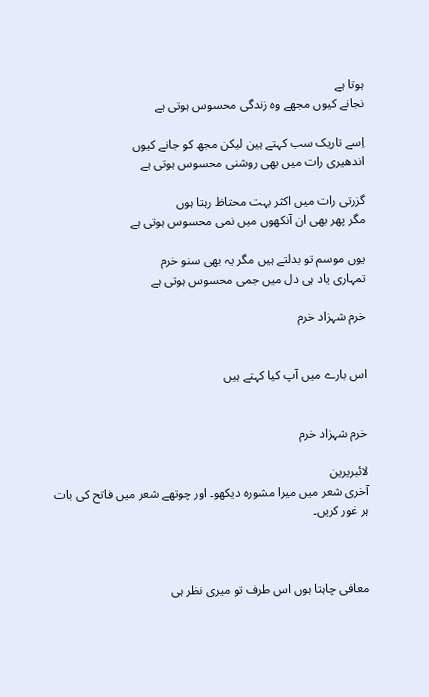ہوتا ہے
نجانے کیوں مجھے وہ زندگی محسوس ہوتی ہے

اِسے تاریک سب کہتے ہین لیکن مجھ کو جانے کیوں
اندھیری رات میں بھی روشنی محسوس ہوتی ہے

گزرتی رات میں اکثر بہت محتاظ رہتا ہوں
مگر پھر بھی ان آنکھوں میں نمی محسوس ہوتی ہے

یوں موسم تو بدلتے ہیں مگر یہ بھی سنو خرم
تمہاری یاد ہی دل میں جمی محسوس ہوتی ہے

خرم شہزاد خرم


اس بارے میں آپ کیا کہتے ہیں


خرم شہزاد خرم

لائبریرین
آخری شعر میں میرا مشورہ دیکھو۔ اور چوتھے شعر میں فاتح کی بات ہر غور کریں۔



معافی چاہتا ہوں اس طرف تو میری نظر ہی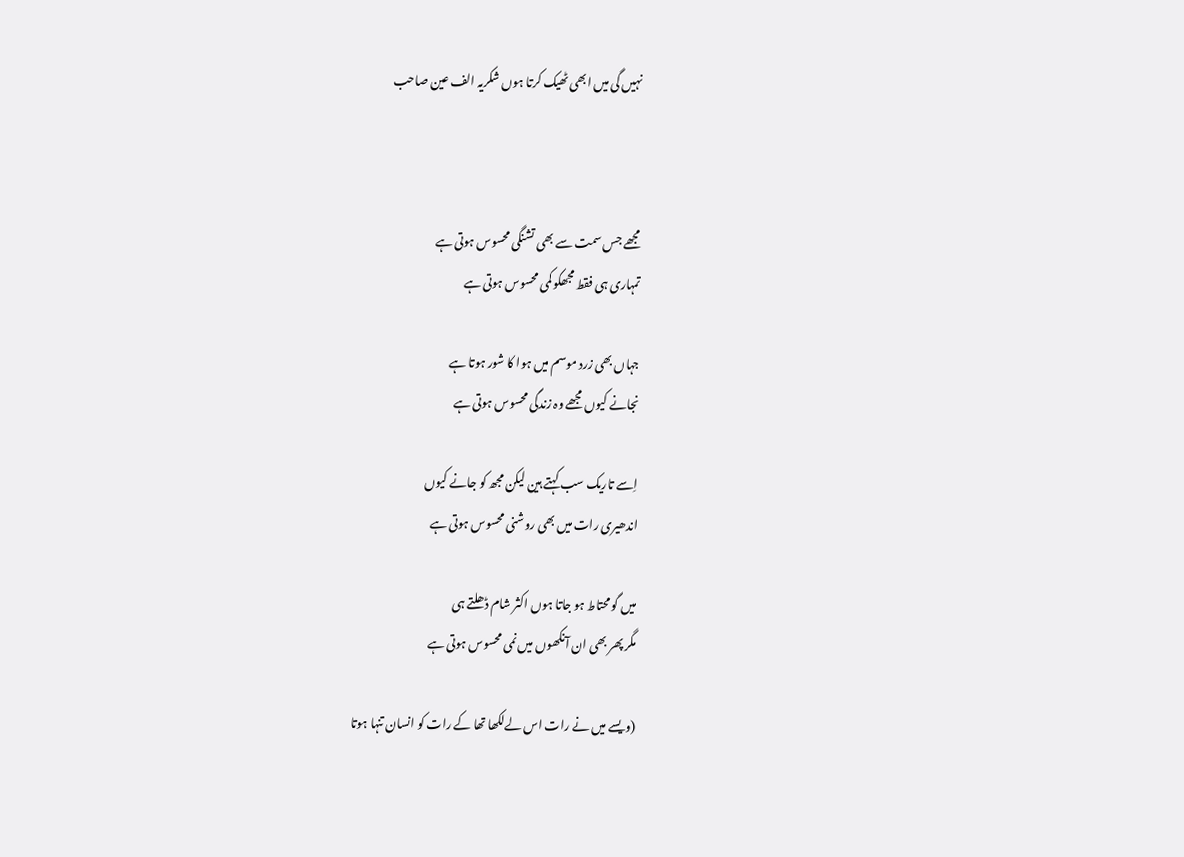نہیں گی میں ابھی ٹھیک کرتا ہوں شکریہ الف عین صاحب



مجھے جس سمت سے بھی تشنگی محسوس ہوتی ہے
تمہاری ہی فقط مجھکو کمی محسوس ہوتی ہے

جہاں بھی زرد موسم میں ہوا کا شور ہوتا ہے
نجانے کیوں مجھے وہ زندگی محسوس ہوتی ہے

اِسے تاریک سب کہتے ہین لیکن مجھ کو جانے کیوں
اندھیری رات میں بھی روشنی محسوس ہوتی ہے

میں گو محتاط ہو جاتا ہوں اکثر شام ڈھلتے ہی
مگر پھر بھی ان آنکھوں میں نمی محسوس ہوتی ہے

(ویسے میں نے رات اس لےلکھا تھا کے رات کو انسان تنہا ہوتا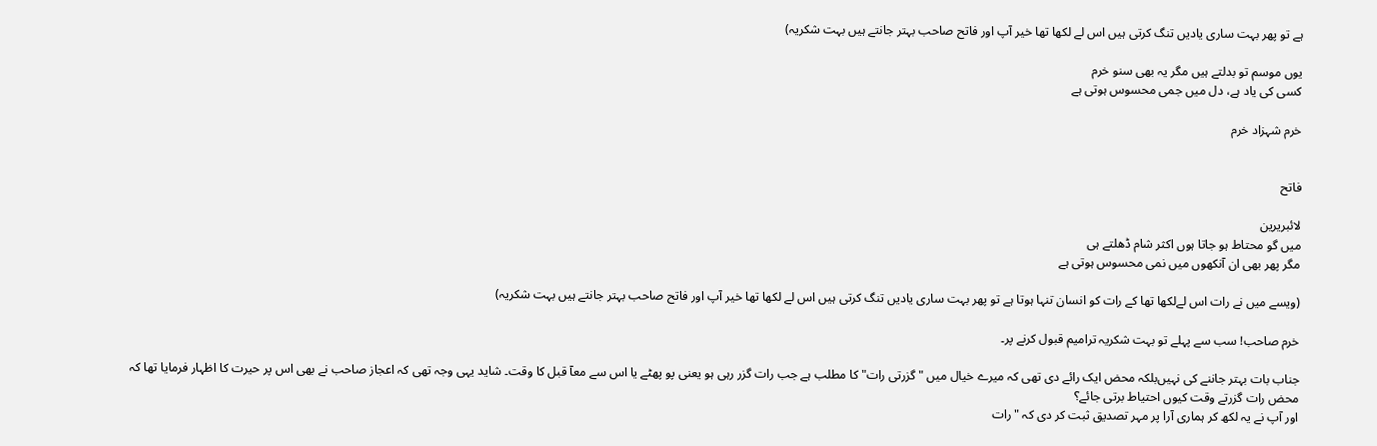ہے تو پھر بہت ساری یادیں تنگ کرتی ہیں اس لے لکھا تھا خیر آپ اور فاتح صاحب بہتر جانتے ہیں بہت شکریہ)

یوں موسم تو بدلتے ہیں مگر یہ بھی سنو خرم
کسی کی یاد ہے، دل میں جمی محسوس ہوتی ہے

خرم شہزاد خرم


فاتح

لائبریرین
میں گو محتاط ہو جاتا ہوں اکثر شام ڈھلتے ہی
مگر پھر بھی ان آنکھوں میں نمی محسوس ہوتی ہے

(ویسے میں نے رات اس لےلکھا تھا کے رات کو انسان تنہا ہوتا ہے تو پھر بہت ساری یادیں تنگ کرتی ہیں اس لے لکھا تھا خیر آپ اور فاتح صاحب بہتر جانتے ہیں بہت شکریہ)

خرم صاحب! سب سے پہلے تو بہت شکریہ ترامیم قبول کرنے پر۔

جناب بات بہتر جاننے کی نہیں‌بلکہ محض‌ ایک رائے دی تھی کہ میرے خیال میں "گزرتی رات" کا مطلب ہے جب رات گزر رہی ہو یعنی پو پھٹے یا اس سے معآ قبل کا وقت۔ شاید یہی وجہ تھی کہ اعجاز صاحب نے بھی اس پر حیرت کا اظہار فرمایا تھا کہ محض رات گزرتے وقت کیوں احتیاط برتی جائے؟
اور آپ نے یہ لکھ کر ہماری آرا پر مہر تصدیق ثبت کر دی کہ "رات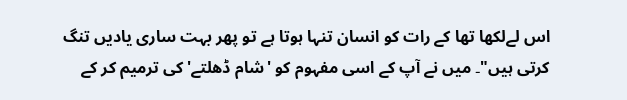اس لےلکھا تھا کے رات کو انسان تنہا ہوتا ہے تو پھر بہت ساری یادیں تنگ کرتی ہیں"۔ میں نے آپ کے اسی مفہوم کو 'شام ڈھلتے' کی ترمیم کر کے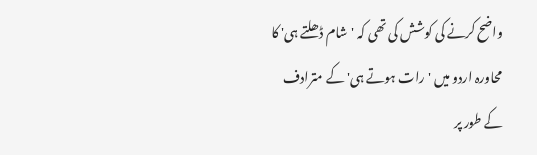واضح کرنے کی کوشش کی تھی کہ 'شام ڈھلتے ہی' کا محاورہ اردو میں 'رات ہوتے ہی' کے مترادف کے طور پر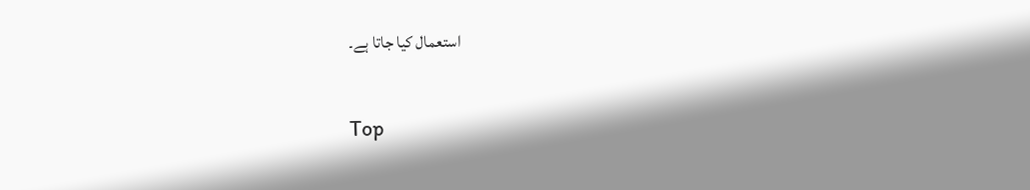استعمال کیا جاتا ہے۔

Top